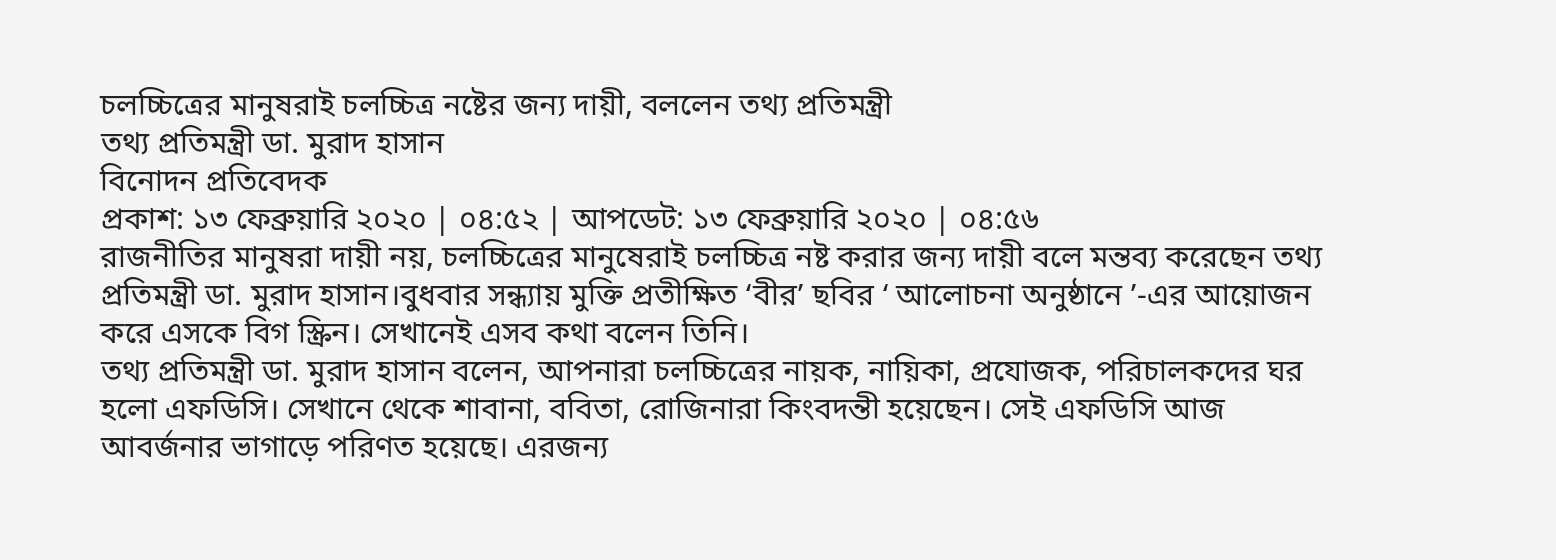চলচ্চিত্রের মানুষরাই চলচ্চিত্র নষ্টের জন্য দায়ী, বললেন তথ্য প্রতিমন্ত্রী
তথ্য প্রতিমন্ত্রী ডা. মুরাদ হাসান
বিনোদন প্রতিবেদক
প্রকাশ: ১৩ ফেব্রুয়ারি ২০২০ | ০৪:৫২ | আপডেট: ১৩ ফেব্রুয়ারি ২০২০ | ০৪:৫৬
রাজনীতির মানুষরা দায়ী নয়, চলচ্চিত্রের মানুষেরাই চলচ্চিত্র নষ্ট করার জন্য দায়ী বলে মন্তব্য করেছেন তথ্য প্রতিমন্ত্রী ডা. মুরাদ হাসান।বুধবার সন্ধ্যায় মুক্তি প্রতীক্ষিত ‘বীর’ ছবির ‘ আলোচনা অনুষ্ঠানে ’-এর আয়োজন করে এসকে বিগ স্ক্রিন। সেখানেই এসব কথা বলেন তিনি।
তথ্য প্রতিমন্ত্রী ডা. মুরাদ হাসান বলেন, আপনারা চলচ্চিত্রের নায়ক, নায়িকা, প্রযোজক, পরিচালকদের ঘর হলো এফডিসি। সেখানে থেকে শাবানা, ববিতা, রোজিনারা কিংবদন্তী হয়েছেন। সেই এফডিসি আজ আবর্জনার ভাগাড়ে পরিণত হয়েছে। এরজন্য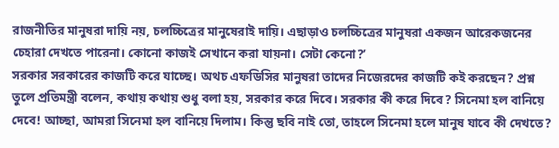রাজনীতির মানুষরা দায়ি নয়, চলচ্চিত্রের মানুষেরাই দায়ি। এছাড়াও চলচ্চিত্রের মানুষরা একজন আরেকজনের চেহারা দেখতে পারেনা। কোনো কাজই সেখানে করা যায়না। সেটা কেনো?’
সরকার সরকারের কাজটি করে যাচ্ছে। অথচ এফডিসির মানুষরা তাদের নিজেরদের কাজটি কই করছেন? প্রশ্ন তুলে প্রতিমন্ত্রী বলেন, কথায় কথায় শুধু বলা হয়, সরকার করে দিবে। সরকার কী করে দিবে? সিনেমা হল বানিয়ে দেবে! আচ্ছা, আমরা সিনেমা হল বানিয়ে দিলাম। কিন্তু ছবি নাই তো, তাহলে সিনেমা হলে মানুষ যাবে কী দেখতে?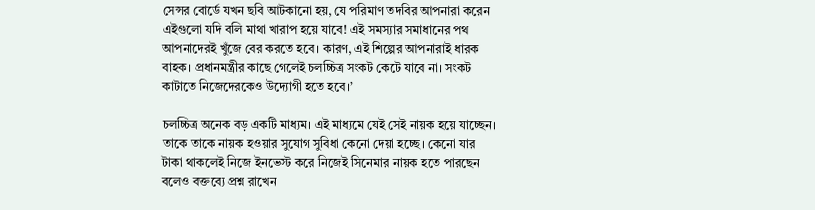সেন্সর বোর্ডে যখন ছবি আটকানো হয়, যে পরিমাণ তদবির আপনারা করেন এইগুলো যদি বলি মাথা খারাপ হয়ে যাবে! এই সমস্যার সমাধানের পথ আপনাদেরই খুঁজে বের করতে হবে। কারণ, এই শিল্পের আপনারাই ধারক বাহক। প্রধানমন্ত্রীর কাছে গেলেই চলচ্চিত্র সংকট কেটে যাবে না। সংকট কাটাতে নিজেদেরকেও উদ্যোগী হতে হবে।’

চলচ্চিত্র অনেক বড় একটি মাধ্যম। এই মাধ্যমে যেই সেই নায়ক হয়ে যাচ্ছেন। তাকে তাকে নায়ক হওয়ার সুযোগ সুবিধা কেনো দেয়া হচ্ছে। কেনো যার টাকা থাকলেই নিজে ইনভেস্ট করে নিজেই সিনেমার নায়ক হতে পারছেন বলেও বক্তব্যে প্রশ্ন রাখেন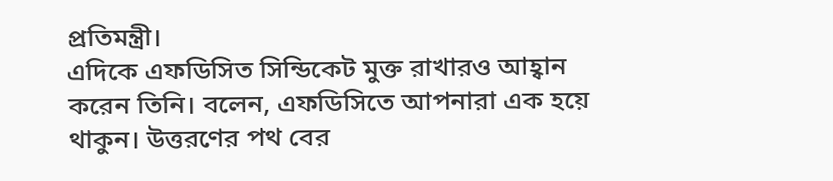প্রতিমন্ত্রী।
এদিকে এফডিসিত সিন্ডিকেট মুক্ত রাখারও আহ্বান করেন তিনি। বলেন, এফডিসিতে আপনারা এক হয়ে থাকুন। উত্তরণের পথ বের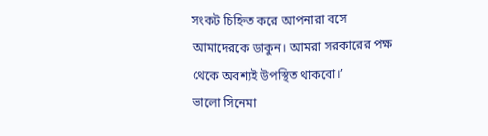সংকট চিহ্নিত করে আপনারা বসে আমাদেরকে ডাকুন। আমরা সরকারের পক্ষ থেকে অবশ্যই উপস্থিত থাকবো।’
ভালো সিনেমা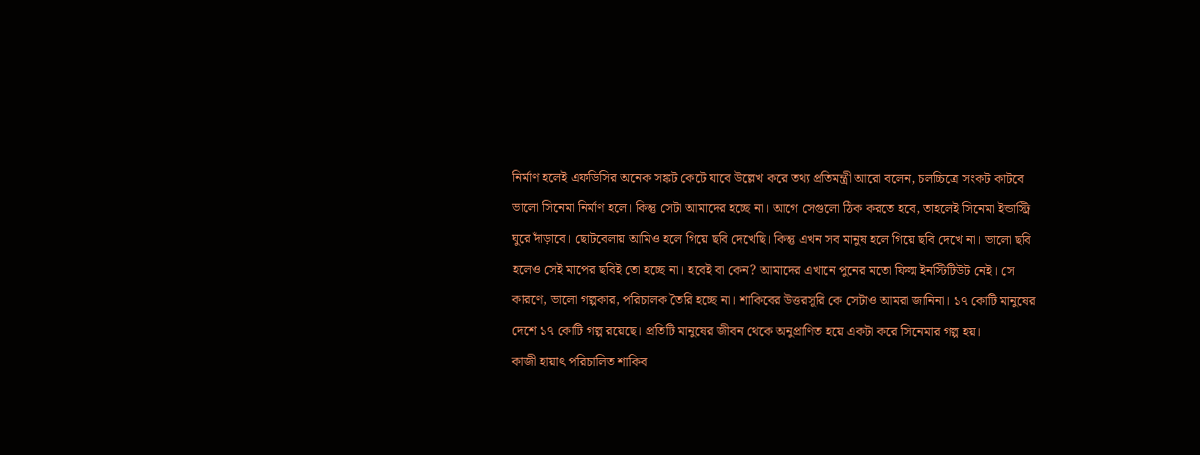নির্মাণ হলেই এফডিসির অনেক সঙ্কট কেটে যাবে উল্লেখ করে তথ্য প্রতিমন্ত্রী আরো বলেন, চলচ্চিত্রে সংকট কাটবে ভালো সিনেমা নির্মাণ হলে। কিন্তু সেটা আমাদের হচ্ছে না। আগে সেগুলো ঠিক করতে হবে, তাহলেই সিনেমা ইন্ডাস্ট্রি ঘুরে দাঁড়াবে। ছোটবেলায় আমিও হলে গিয়ে ছবি দেখেছি। কিন্তু এখন সব মানুষ হলে গিয়ে ছবি দেখে না। ভালো ছবি হলেও সেই মাপের ছবিই তো হচ্ছে না। হবেই বা কেন? আমাদের এখানে পুনের মতো ফিল্ম ইনস্টিটিউট নেই। সে কারণে, ভালো গল্পকার, পরিচালক তৈরি হচ্ছে না। শাকিবের উত্তরসূরি কে সেটাও আমরা জানিনা। ১৭ কোটি মানুষের দেশে ১৭ কোটি গল্প রয়েছে। প্রতিটি মানুষের জীবন থেকে অনুপ্রাণিত হয়ে একটা করে সিনেমার গল্প হয়।
কাজী হায়াৎ পরিচালিত শাকিব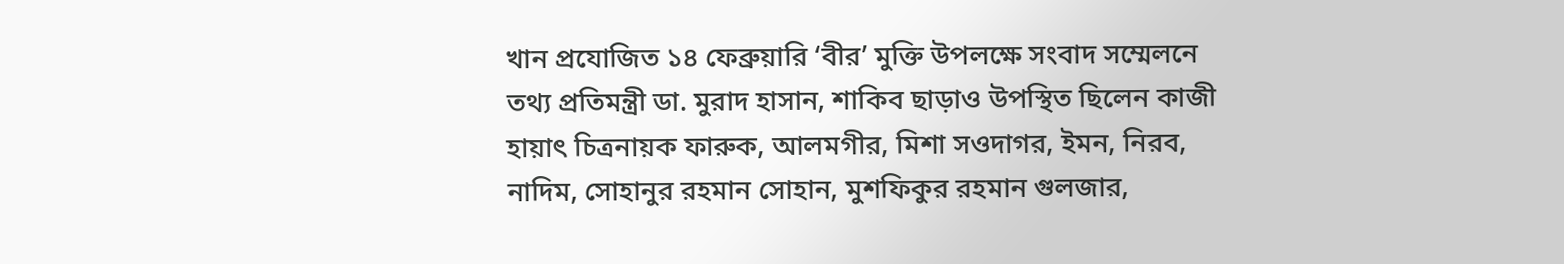খান প্রযোজিত ১৪ ফেব্রুয়ারি ‘বীর’ মুক্তি উপলক্ষে সংবাদ সম্মেলনে তথ্য প্রতিমন্ত্রী ডা. মুরাদ হাসান, শাকিব ছাড়াও উপস্থিত ছিলেন কাজী হায়াৎ চিত্রনায়ক ফারুক, আলমগীর, মিশা সওদাগর, ইমন, নিরব, নাদিম, সোহানুর রহমান সোহান, মুশফিকুর রহমান গুলজার,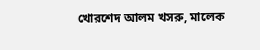খোরশেদ আলম খসরু, মালেক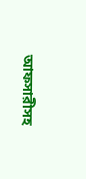আফসারীসহ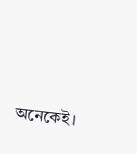অনেকেই।